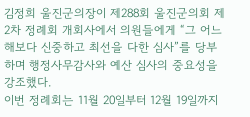김정희 울진군의장이 제288회 울진군의회 제2차 정례회 개회사에서 의원들에게 “그 어느 해보다 신중하고 최선을 다한 심사”를 당부하며 행정사무감사와 예산 심사의 중요성을 강조했다.
이번 정례회는 11월 20일부터 12월 19일까지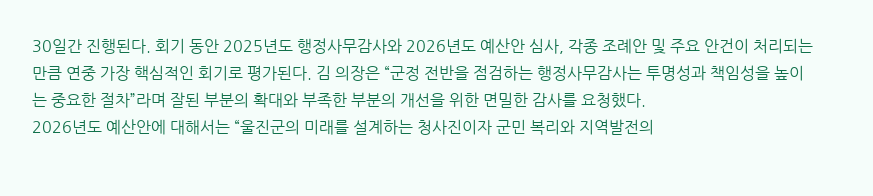30일간 진행된다. 회기 동안 2025년도 행정사무감사와 2026년도 예산안 심사, 각종 조례안 및 주요 안건이 처리되는 만큼 연중 가장 핵심적인 회기로 평가된다. 김 의장은 “군정 전반을 점검하는 행정사무감사는 투명성과 책임성을 높이는 중요한 절차”라며 잘된 부분의 확대와 부족한 부분의 개선을 위한 면밀한 감사를 요청했다.
2026년도 예산안에 대해서는 “울진군의 미래를 설계하는 청사진이자 군민 복리와 지역발전의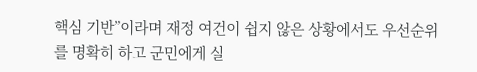핵심 기반”이라며 재정 여건이 쉽지 않은 상황에서도 우선순위를 명확히 하고 군민에게 실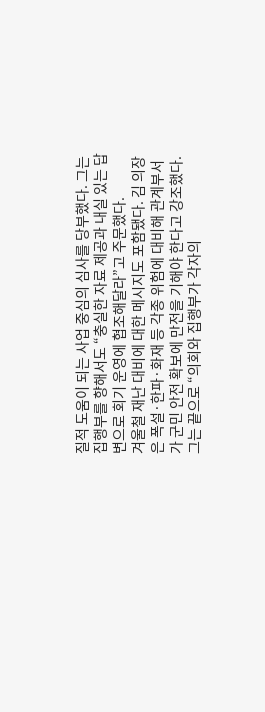질적 도움이 되는 사업 중심의 심사를 당부했다. 그는 집행부를 향해서도 “충실한 자료 제공과 내실 있는 답변으로 회기 운영에 협조해달라”고 주문했다.
겨울철 재난 대비에 대한 메시지도 포함됐다. 김 의장은 폭설·한파·화재 등 각종 위험에 대비해 관계부서가 군민 안전 확보에 만전을 기해야 한다고 강조했다. 그는 끝으로 “의회와 집행부가 각자의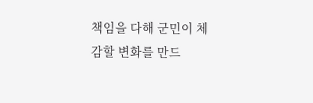책임을 다해 군민이 체감할 변화를 만드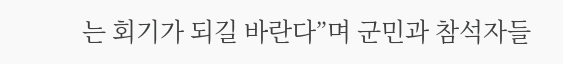는 회기가 되길 바란다”며 군민과 참석자들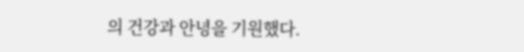의 건강과 안녕을 기원했다.